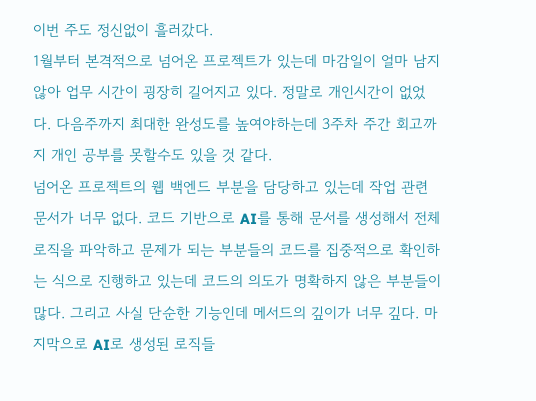이번 주도 정신없이 흘러갔다.
1월부터 본격적으로 넘어온 프로젝트가 있는데 마감일이 얼마 남지않아 업무 시간이 굉장히 길어지고 있다. 정말로 개인시간이 없었다. 다음주까지 최대한 완성도를 높여야하는데 3주차 주간 회고까지 개인 공부를 못할수도 있을 것 같다.
넘어온 프로젝트의 웹 백엔드 부분을 담당하고 있는데 작업 관련 문서가 너무 없다. 코드 기반으로 AI를 통해 문서를 생성해서 전체 로직을 파악하고 문제가 되는 부분들의 코드를 집중적으로 확인하는 식으로 진행하고 있는데 코드의 의도가 명확하지 않은 부분들이 많다. 그리고 사실 단순한 기능인데 메서드의 깊이가 너무 깊다. 마지막으로 AI로 생성된 로직들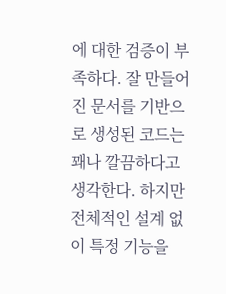에 대한 검증이 부족하다. 잘 만들어진 문서를 기반으로 생성된 코드는 꽤나 깔끔하다고 생각한다. 하지만 전체적인 설계 없이 특정 기능을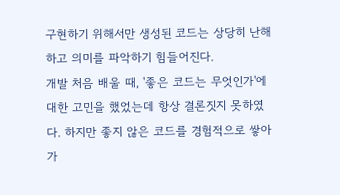구현하기 위해서만 생성된 코드는 상당히 난해하고 의미를 파악하기 힘들어진다.
개발 처음 배울 때, '좋은 코드는 무엇인가'에 대한 고민을 했었는데 항상 결론짓지 못하였다. 하지만 좋지 않은 코드를 경험적으로 쌓아가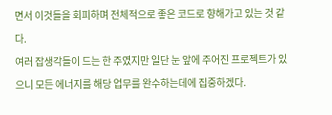면서 이것들을 회피하며 전체적으로 좋은 코드로 향해가고 있는 것 같다.
여러 잡생각들이 드는 한 주였지만 일단 눈 앞에 주어진 프로젝트가 있으니 모든 에너지를 해당 업무를 완수하는데에 집중하겠다.